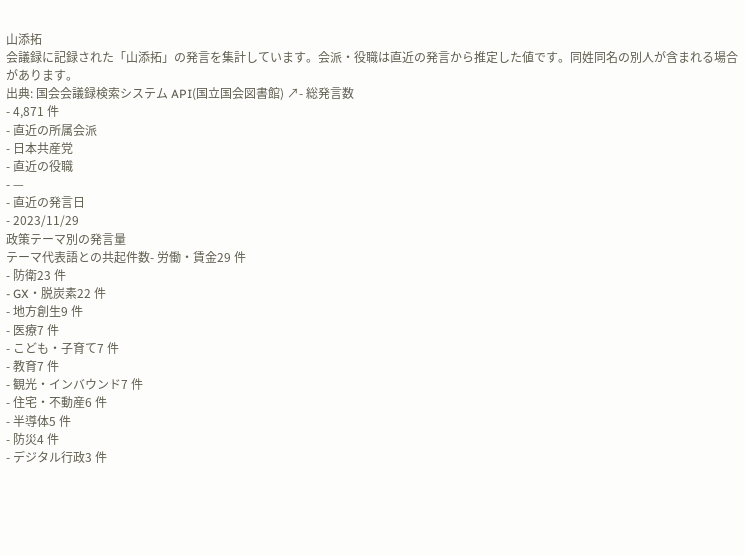山添拓
会議録に記録された「山添拓」の発言を集計しています。会派・役職は直近の発言から推定した値です。同姓同名の別人が含まれる場合があります。
出典: 国会会議録検索システム API(国立国会図書館) ↗- 総発言数
- 4,871 件
- 直近の所属会派
- 日本共産党
- 直近の役職
- —
- 直近の発言日
- 2023/11/29
政策テーマ別の発言量
テーマ代表語との共起件数- 労働・賃金29 件
- 防衛23 件
- GX・脱炭素22 件
- 地方創生9 件
- 医療7 件
- こども・子育て7 件
- 教育7 件
- 観光・インバウンド7 件
- 住宅・不動産6 件
- 半導体5 件
- 防災4 件
- デジタル行政3 件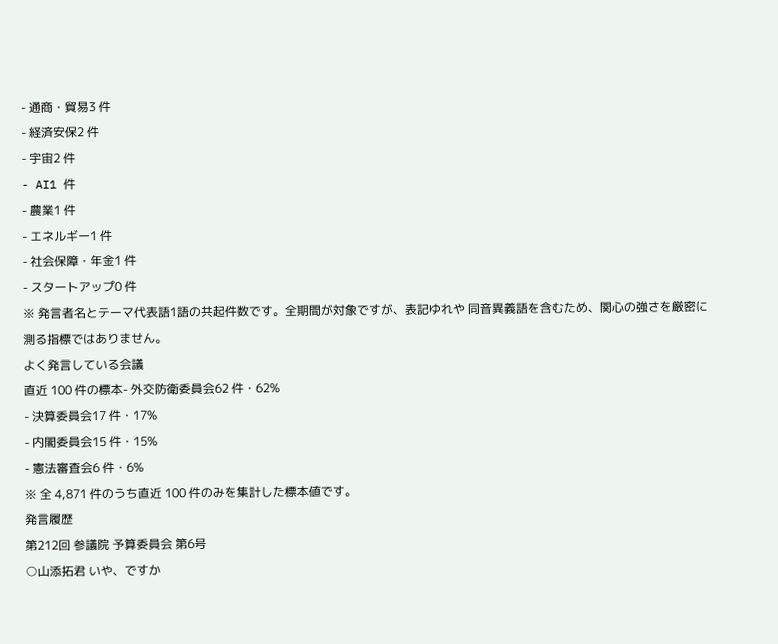- 通商・貿易3 件
- 経済安保2 件
- 宇宙2 件
- AI1 件
- 農業1 件
- エネルギー1 件
- 社会保障・年金1 件
- スタートアップ0 件
※ 発言者名とテーマ代表語1語の共起件数です。全期間が対象ですが、表記ゆれや 同音異義語を含むため、関心の強さを厳密に測る指標ではありません。
よく発言している会議
直近 100 件の標本- 外交防衛委員会62 件・62%
- 決算委員会17 件・17%
- 内閣委員会15 件・15%
- 憲法審査会6 件・6%
※ 全 4,871 件のうち直近 100 件のみを集計した標本値です。
発言履歴
第212回 参議院 予算委員会 第6号
○山添拓君 いや、ですか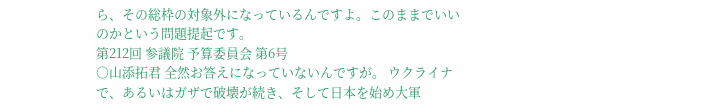ら、その総枠の対象外になっているんですよ。このままでいいのかという問題提起です。
第212回 参議院 予算委員会 第6号
○山添拓君 全然お答えになっていないんですが。 ウクライナで、あるいはガザで破壊が続き、そして日本を始め大軍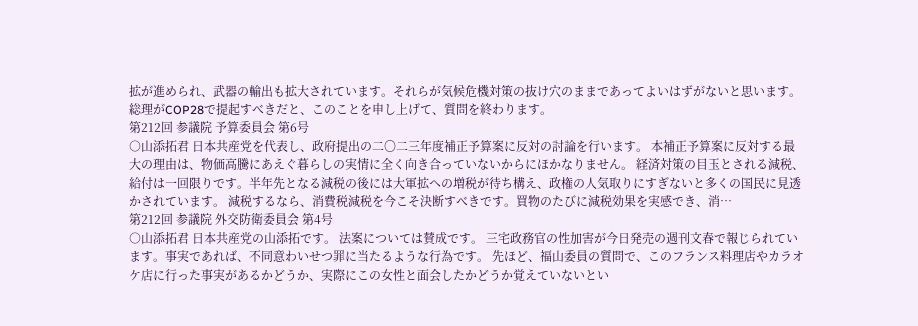拡が進められ、武器の輸出も拡大されています。それらが気候危機対策の抜け穴のままであってよいはずがないと思います。総理がCOP28で提起すべきだと、このことを申し上げて、質問を終わります。
第212回 参議院 予算委員会 第6号
○山添拓君 日本共産党を代表し、政府提出の二〇二三年度補正予算案に反対の討論を行います。 本補正予算案に反対する最大の理由は、物価高騰にあえぐ暮らしの実情に全く向き合っていないからにほかなりません。 経済対策の目玉とされる減税、給付は一回限りです。半年先となる減税の後には大軍拡への増税が待ち構え、政権の人気取りにすぎないと多くの国民に見透かされています。 減税するなら、消費税減税を今こそ決断すべきです。買物のたびに減税効果を実感でき、消…
第212回 参議院 外交防衛委員会 第4号
○山添拓君 日本共産党の山添拓です。 法案については賛成です。 三宅政務官の性加害が今日発売の週刊文春で報じられています。事実であれば、不同意わいせつ罪に当たるような行為です。 先ほど、福山委員の質問で、このフランス料理店やカラオケ店に行った事実があるかどうか、実際にこの女性と面会したかどうか覚えていないとい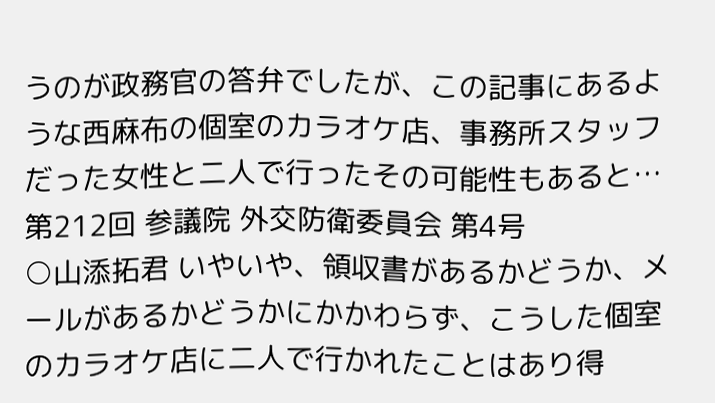うのが政務官の答弁でしたが、この記事にあるような西麻布の個室のカラオケ店、事務所スタッフだった女性と二人で行ったその可能性もあると…
第212回 参議院 外交防衛委員会 第4号
○山添拓君 いやいや、領収書があるかどうか、メールがあるかどうかにかかわらず、こうした個室のカラオケ店に二人で行かれたことはあり得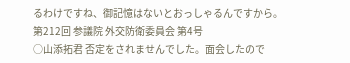るわけですね、御記憶はないとおっしゃるんですから。
第212回 参議院 外交防衛委員会 第4号
○山添拓君 否定をされませんでした。面会したので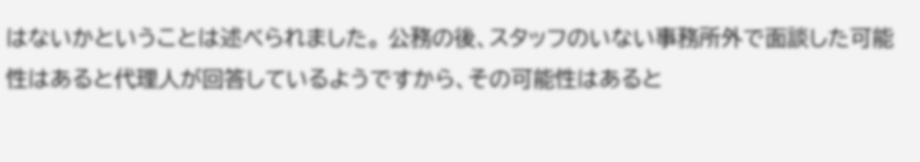はないかということは述べられました。 公務の後、スタッフのいない事務所外で面談した可能性はあると代理人が回答しているようですから、その可能性はあると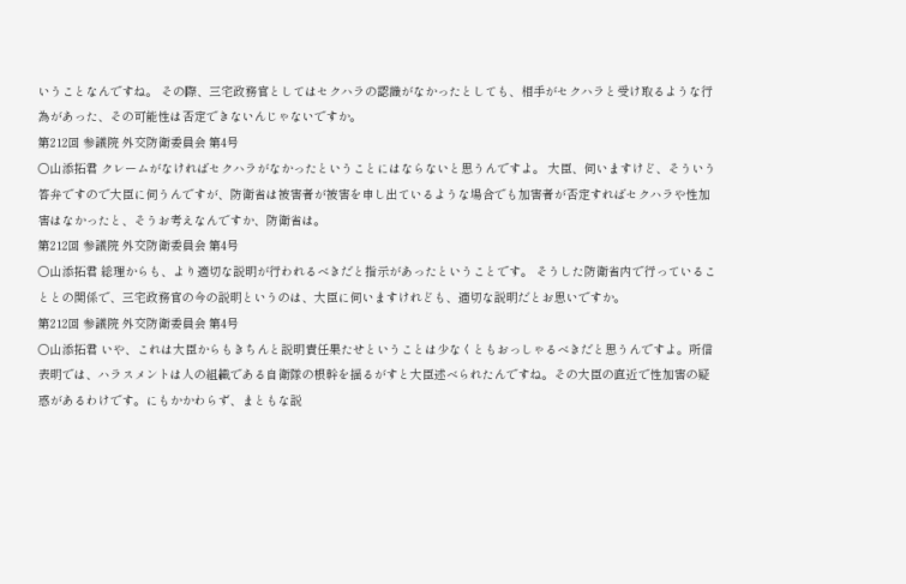いうことなんですね。 その際、三宅政務官としてはセクハラの認識がなかったとしても、相手がセクハラと受け取るような行為があった、その可能性は否定できないんじゃないですか。
第212回 参議院 外交防衛委員会 第4号
○山添拓君 クレームがなければセクハラがなかったということにはならないと思うんですよ。 大臣、伺いますけど、そういう答弁ですので大臣に伺うんですが、防衛省は被害者が被害を申し出ているような場合でも加害者が否定すればセクハラや性加害はなかったと、そうお考えなんですか、防衛省は。
第212回 参議院 外交防衛委員会 第4号
○山添拓君 総理からも、より適切な説明が行われるべきだと指示があったということです。 そうした防衛省内で行っていることとの関係で、三宅政務官の今の説明というのは、大臣に伺いますけれども、適切な説明だとお思いですか。
第212回 参議院 外交防衛委員会 第4号
○山添拓君 いや、これは大臣からもきちんと説明責任果たせということは少なくともおっしゃるべきだと思うんですよ。所信表明では、ハラスメントは人の組織である自衛隊の根幹を揺るがすと大臣述べられたんですね。その大臣の直近で性加害の疑惑があるわけです。にもかかわらず、まともな説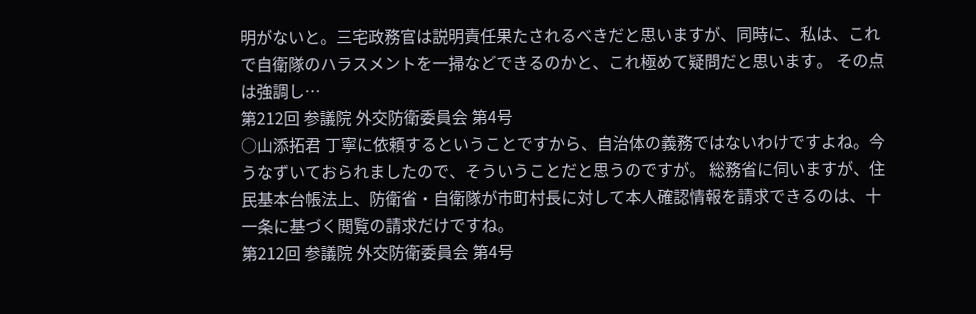明がないと。三宅政務官は説明責任果たされるべきだと思いますが、同時に、私は、これで自衛隊のハラスメントを一掃などできるのかと、これ極めて疑問だと思います。 その点は強調し…
第212回 参議院 外交防衛委員会 第4号
○山添拓君 丁寧に依頼するということですから、自治体の義務ではないわけですよね。今うなずいておられましたので、そういうことだと思うのですが。 総務省に伺いますが、住民基本台帳法上、防衛省・自衛隊が市町村長に対して本人確認情報を請求できるのは、十一条に基づく閲覧の請求だけですね。
第212回 参議院 外交防衛委員会 第4号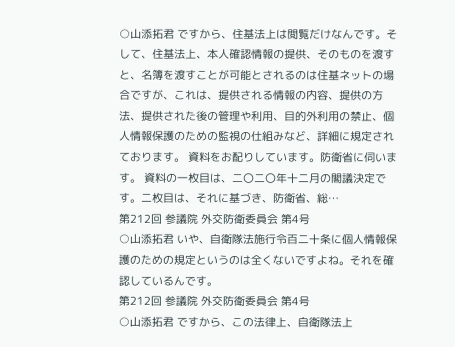○山添拓君 ですから、住基法上は閲覧だけなんです。そして、住基法上、本人確認情報の提供、そのものを渡すと、名簿を渡すことが可能とされるのは住基ネットの場合ですが、これは、提供される情報の内容、提供の方法、提供された後の管理や利用、目的外利用の禁止、個人情報保護のための監視の仕組みなど、詳細に規定されております。 資料をお配りしています。防衛省に伺います。 資料の一枚目は、二〇二〇年十二月の閣議決定です。二枚目は、それに基づき、防衛省、総…
第212回 参議院 外交防衛委員会 第4号
○山添拓君 いや、自衛隊法施行令百二十条に個人情報保護のための規定というのは全くないですよね。それを確認しているんです。
第212回 参議院 外交防衛委員会 第4号
○山添拓君 ですから、この法律上、自衛隊法上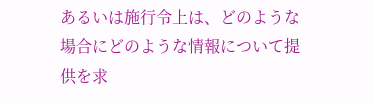あるいは施行令上は、どのような場合にどのような情報について提供を求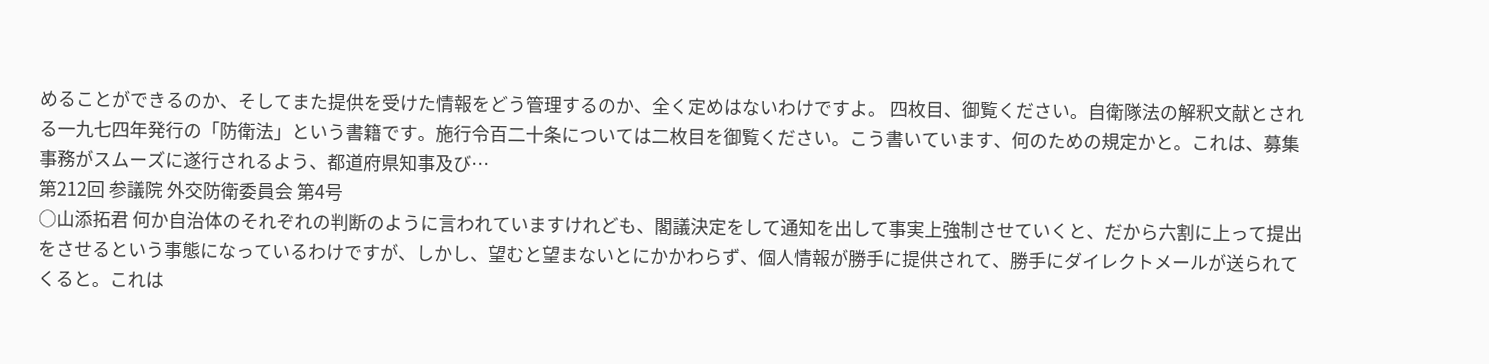めることができるのか、そしてまた提供を受けた情報をどう管理するのか、全く定めはないわけですよ。 四枚目、御覧ください。自衛隊法の解釈文献とされる一九七四年発行の「防衛法」という書籍です。施行令百二十条については二枚目を御覧ください。こう書いています、何のための規定かと。これは、募集事務がスムーズに遂行されるよう、都道府県知事及び…
第212回 参議院 外交防衛委員会 第4号
○山添拓君 何か自治体のそれぞれの判断のように言われていますけれども、閣議決定をして通知を出して事実上強制させていくと、だから六割に上って提出をさせるという事態になっているわけですが、しかし、望むと望まないとにかかわらず、個人情報が勝手に提供されて、勝手にダイレクトメールが送られてくると。これは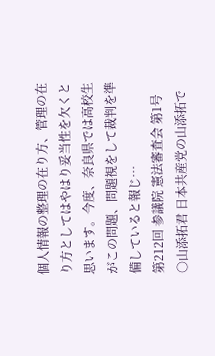個人情報の整理の在り方、管理の在り方としてはやはり妥当性を欠くと思います。今度、奈良県では高校生がこの問題、問題視をして裁判を準備していると報じ…
第212回 参議院 憲法審査会 第1号
○山添拓君 日本共産党の山添拓で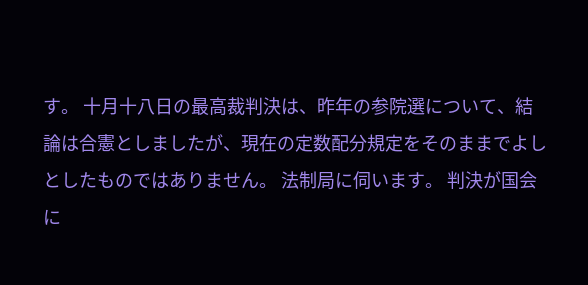す。 十月十八日の最高裁判決は、昨年の参院選について、結論は合憲としましたが、現在の定数配分規定をそのままでよしとしたものではありません。 法制局に伺います。 判決が国会に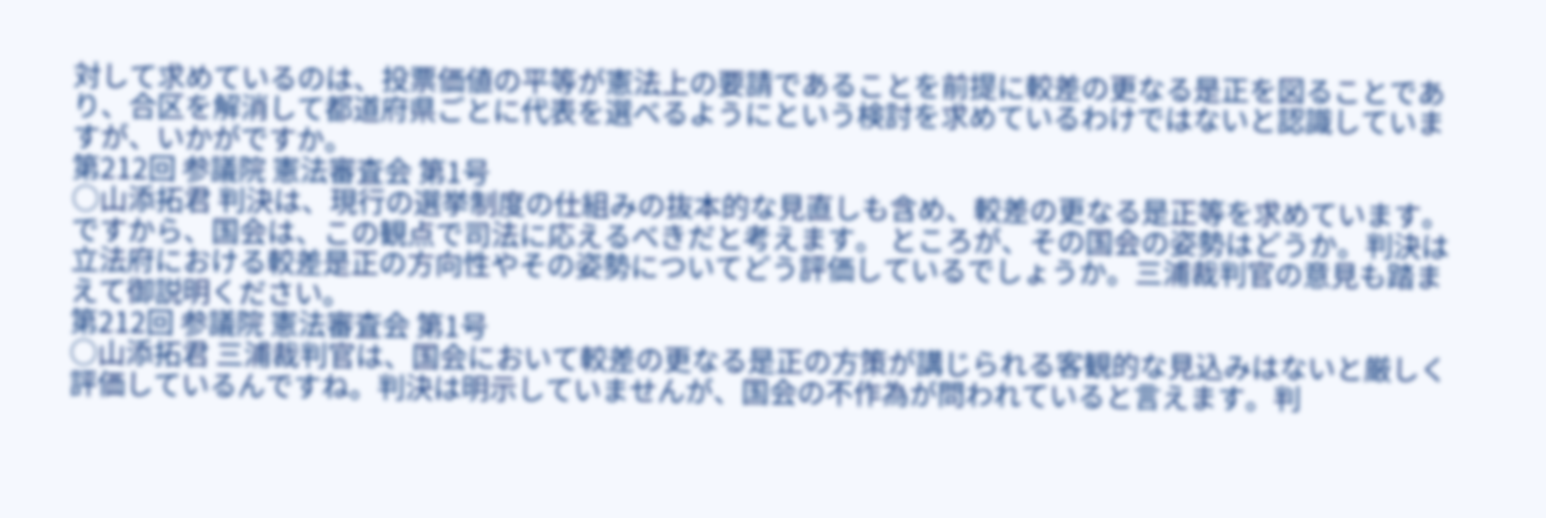対して求めているのは、投票価値の平等が憲法上の要請であることを前提に較差の更なる是正を図ることであり、合区を解消して都道府県ごとに代表を選べるようにという検討を求めているわけではないと認識していますが、いかがですか。
第212回 参議院 憲法審査会 第1号
○山添拓君 判決は、現行の選挙制度の仕組みの抜本的な見直しも含め、較差の更なる是正等を求めています。ですから、国会は、この観点で司法に応えるべきだと考えます。 ところが、その国会の姿勢はどうか。判決は立法府における較差是正の方向性やその姿勢についてどう評価しているでしょうか。三浦裁判官の意見も踏まえて御説明ください。
第212回 参議院 憲法審査会 第1号
○山添拓君 三浦裁判官は、国会において較差の更なる是正の方策が講じられる客観的な見込みはないと厳しく評価しているんですね。判決は明示していませんが、国会の不作為が問われていると言えます。判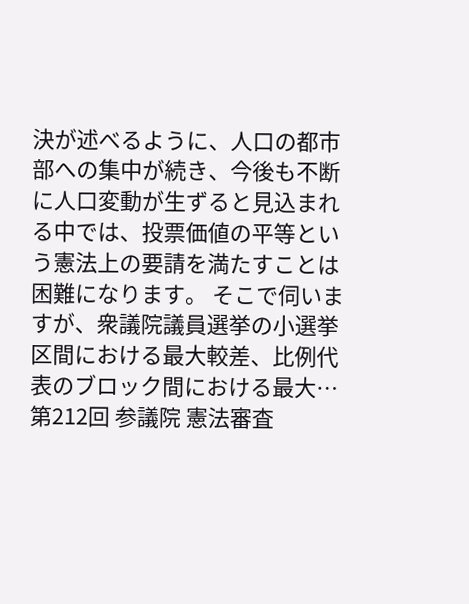決が述べるように、人口の都市部への集中が続き、今後も不断に人口変動が生ずると見込まれる中では、投票価値の平等という憲法上の要請を満たすことは困難になります。 そこで伺いますが、衆議院議員選挙の小選挙区間における最大較差、比例代表のブロック間における最大…
第212回 参議院 憲法審査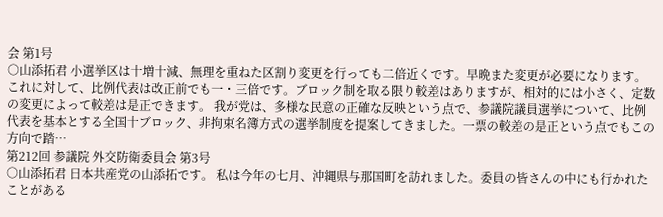会 第1号
○山添拓君 小選挙区は十増十減、無理を重ねた区割り変更を行っても二倍近くです。早晩また変更が必要になります。これに対して、比例代表は改正前でも一・三倍です。ブロック制を取る限り較差はありますが、相対的には小さく、定数の変更によって較差は是正できます。 我が党は、多様な民意の正確な反映という点で、参議院議員選挙について、比例代表を基本とする全国十ブロック、非拘束名簿方式の選挙制度を提案してきました。一票の較差の是正という点でもこの方向で踏…
第212回 参議院 外交防衛委員会 第3号
○山添拓君 日本共産党の山添拓です。 私は今年の七月、沖縄県与那国町を訪れました。委員の皆さんの中にも行かれたことがある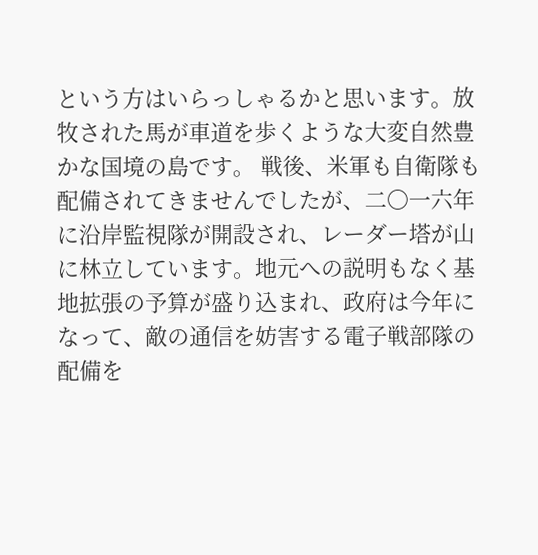という方はいらっしゃるかと思います。放牧された馬が車道を歩くような大変自然豊かな国境の島です。 戦後、米軍も自衛隊も配備されてきませんでしたが、二〇一六年に沿岸監視隊が開設され、レーダー塔が山に林立しています。地元への説明もなく基地拡張の予算が盛り込まれ、政府は今年になって、敵の通信を妨害する電子戦部隊の配備を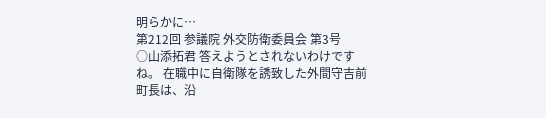明らかに…
第212回 参議院 外交防衛委員会 第3号
○山添拓君 答えようとされないわけですね。 在職中に自衛隊を誘致した外間守吉前町長は、沿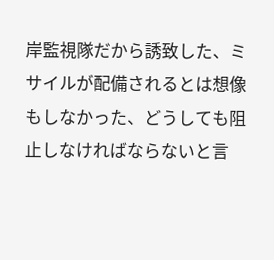岸監視隊だから誘致した、ミサイルが配備されるとは想像もしなかった、どうしても阻止しなければならないと言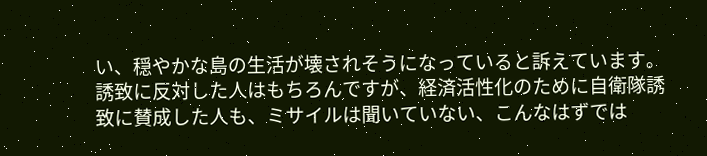い、穏やかな島の生活が壊されそうになっていると訴えています。誘致に反対した人はもちろんですが、経済活性化のために自衛隊誘致に賛成した人も、ミサイルは聞いていない、こんなはずでは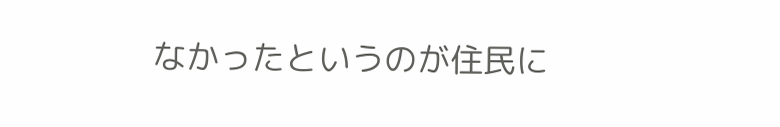なかったというのが住民に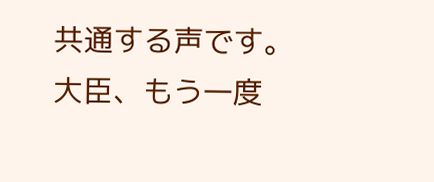共通する声です。 大臣、もう一度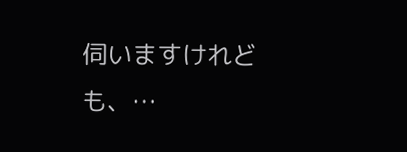伺いますけれども、…